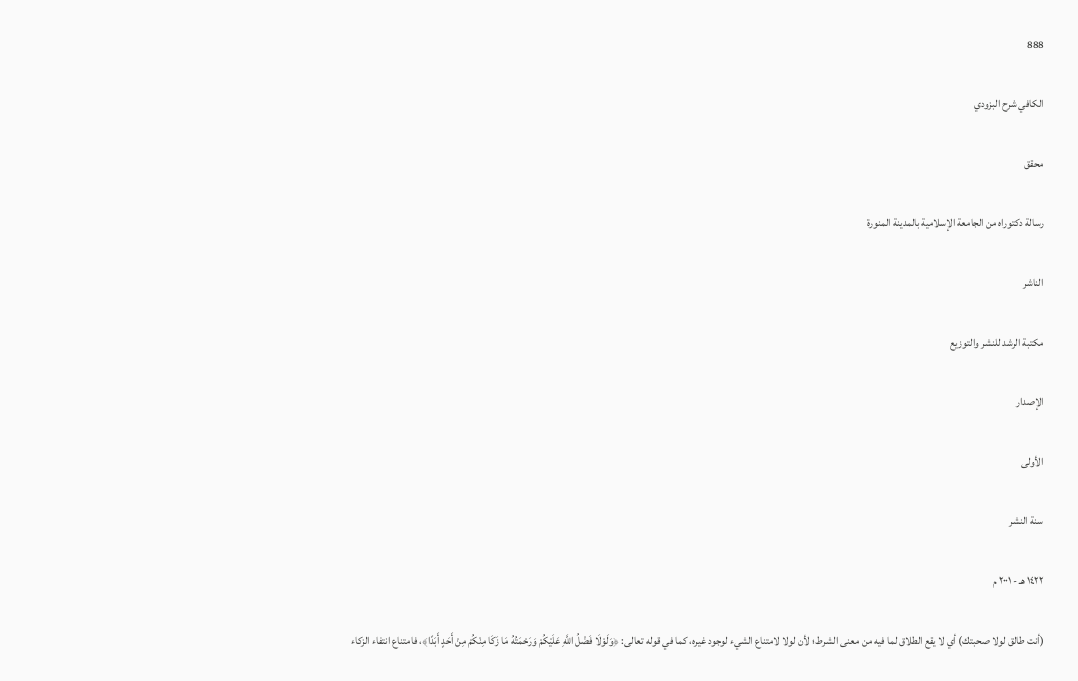888

الكافي شرح البزودي

محقق

رسالة دكتوراه من الجامعة الإسلامية بالمدينة المنورة

الناشر

مكتبة الرشد للنشر والتوزيع

الإصدار

الأولى

سنة النشر

١٤٢٢ هـ - ٢٠٠١ م

(أنت طالق لولا صحبتك) أي لا يقع الطلاق لما فيه من معنى الشرط؛ لأن لولا لامتناع الشيء لوجود غيره، كما في قوله تعالى: ﴿وَلَوْلَا فَضْلُ اللَّهِ عَلَيْكُمْ وَرَحْمَتُهُ مَا زَكَا مِنْكُمْ مِنْ أَحَدٍ أَبَدًا﴾، فامتناع انتفاء الزكاء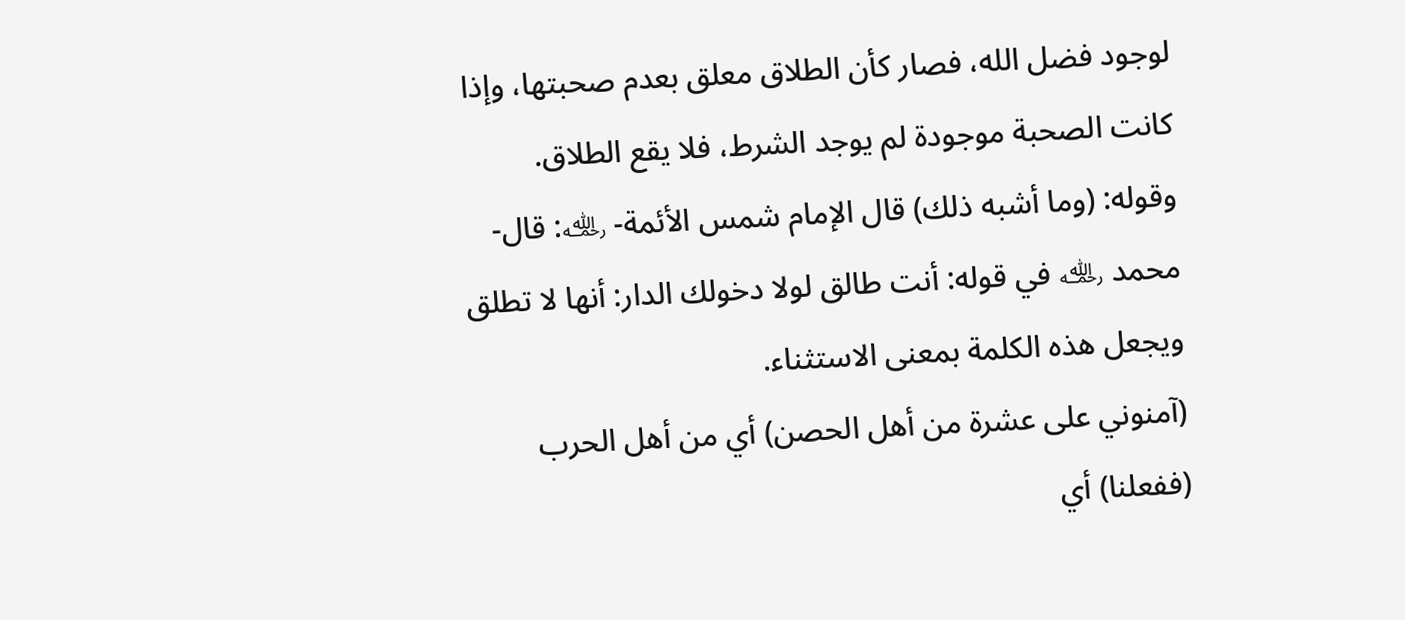لوجود فضل الله، فصار كأن الطلاق معلق بعدم صحبتها، وإذا كانت الصحبة موجودة لم يوجد الشرط، فلا يقع الطلاق.
وقوله: (وما أشبه ذلك) قال الإمام شمس الأئمة- ﵀: قال- محمد ﵀ في قوله: أنت طالق لولا دخولك الدار: أنها لا تطلق ويجعل هذه الكلمة بمعنى الاستثناء.
(آمنوني على عشرة من أهل الحصن) أي من أهل الحرب (ففعلنا) أي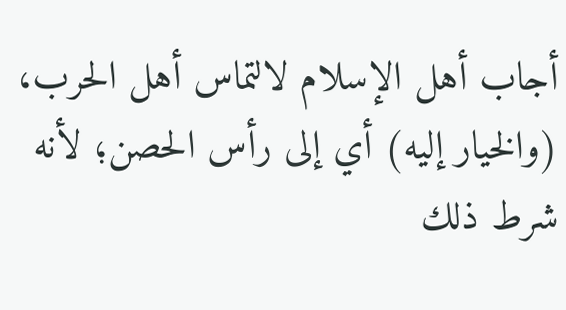أجاب أهل الإسلام لالتماس أهل الحرب، (والخيار إليه) أي إلى رأس الحصن؛ لأنه شرط ذلك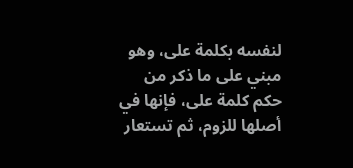لنفسه بكلمة على، وهو مبني على ما ذكر من حكم كلمة على، فإنها في أصلها للزوم، ثم تستعار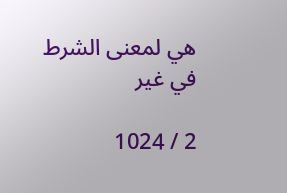هي لمعنى الشرط في غير

2 / 1024